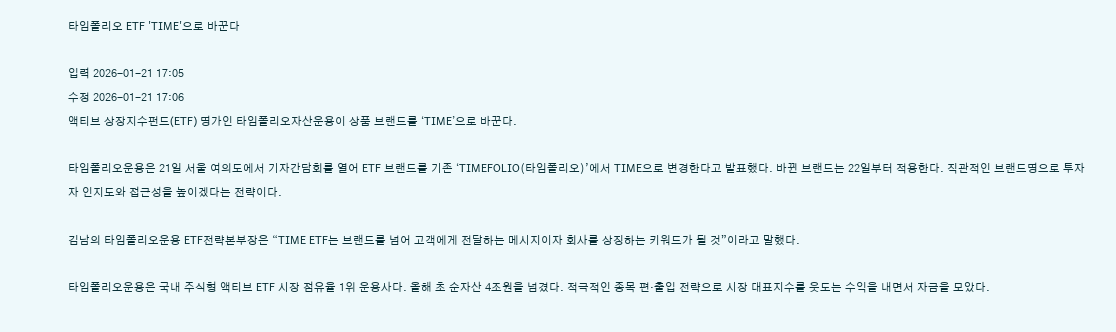타임폴리오 ETF 'TIME'으로 바꾼다

입력 2026-01-21 17:05
수정 2026-01-21 17:06
액티브 상장지수펀드(ETF) 명가인 타임폴리오자산운용이 상품 브랜드를 ‘TIME’으로 바꾼다.

타임폴리오운용은 21일 서울 여의도에서 기자간담회를 열어 ETF 브랜드를 기존 ‘TIMEFOLIO(타임폴리오)’에서 TIME으로 변경한다고 발표했다. 바뀐 브랜드는 22일부터 적용한다. 직관적인 브랜드명으로 투자자 인지도와 접근성을 높이겠다는 전략이다.

김남의 타임폴리오운용 ETF전략본부장은 “TIME ETF는 브랜드를 넘어 고객에게 전달하는 메시지이자 회사를 상징하는 키워드가 될 것”이라고 말했다.

타임폴리오운용은 국내 주식형 액티브 ETF 시장 점유율 1위 운용사다. 올해 초 순자산 4조원을 넘겼다. 적극적인 종목 편·출입 전략으로 시장 대표지수를 웃도는 수익을 내면서 자금을 모았다.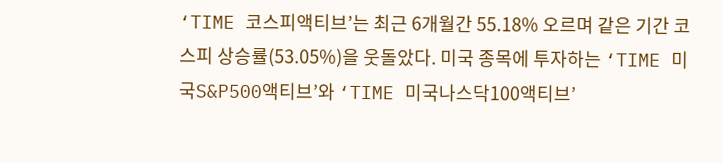‘TIME 코스피액티브’는 최근 6개월간 55.18% 오르며 같은 기간 코스피 상승률(53.05%)을 웃돌았다. 미국 종목에 투자하는 ‘TIME 미국S&P500액티브’와 ‘TIME 미국나스닥100액티브’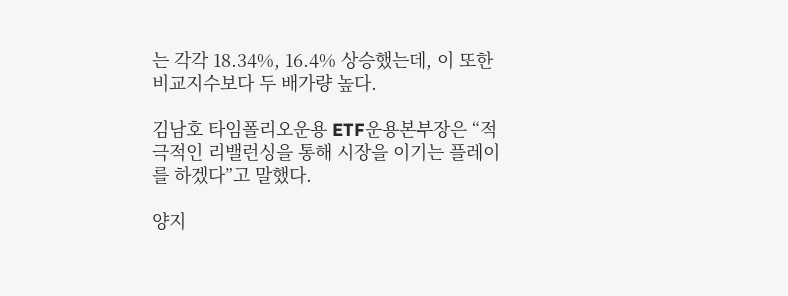는 각각 18.34%, 16.4% 상승했는데, 이 또한 비교지수보다 두 배가량 높다.

김남호 타임폴리오운용 ETF운용본부장은 “적극적인 리밸런싱을 통해 시장을 이기는 플레이를 하겠다”고 말했다.

양지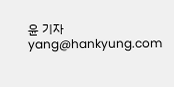윤 기자 yang@hankyung.com